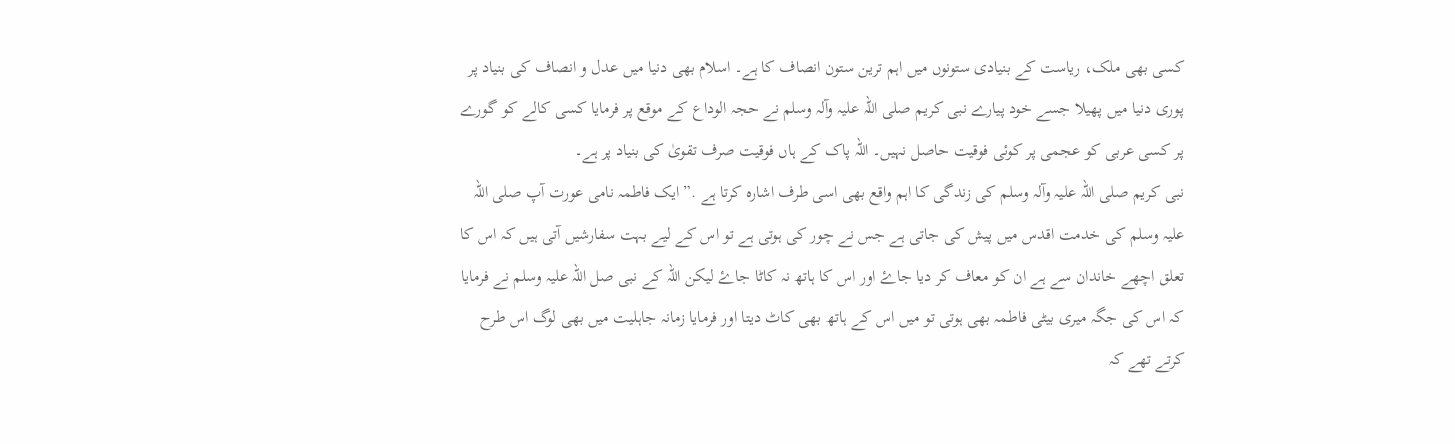کسی بھی ملک، ریاست کے بنیادی ستونوں میں اہم ترین ستون انصاف کا ہے۔ اسلام بھی دنیا میں عدل و انصاف کی بنیاد پر پوری دنیا میں پھیلا جسے خود پیارے نبی کریم صلی اللہ علیہ وآلہ وسلم نے حجہ الوداع کے موقع پر فرمایا کسی کالے کو گورے پر کسی عربی کو عجمی پر کوئی فوقیت حاصل نہیں۔ اللہ پاک کے ہاں فوقیت صرف تقویٰ کی بنیاد پر ہے۔
نبی کریم صلی اللہ علیہ وآلہ وسلم کی زندگی کا اہم واقع بھی اسی طرف اشارہ کرتا ہے .”ایک فاطمہ نامی عورت آپ صلی اللہ علیہ وسلم کی خدمت اقدس میں پیش کی جاتی ہے جس نے چور کی ہوتی ہے تو اس کے لیے بہت سفارشیں آتی ہیں کہ اس کا تعلق اچھے خاندان سے ہے ان کو معاف کر دیا جاۓ اور اس کا ہاتھ نہ کاٹا جاۓ لیکن اللہ کے نبی صل اللہ علیہ وسلم نے فرمایا کہ اس کی جگہ میری بیٹی فاطمہ بھی ہوتی تو میں اس کے ہاتھ بھی کاٹ دیتا اور فرمایا زمانہ جاہلیت میں بھی لوگ اس طرح کرتے تھے کہ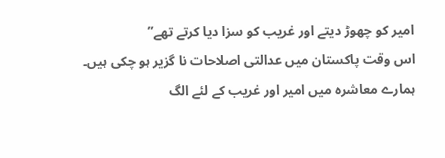امیر کو چھوڑ دیتے اور غریب کو سزا دیا کرتے تھے”
اس وقت پاکستان میں عدالتی اصلاحات نا گزیر ہو چکی ہیں۔ ہمارے معاشرہ میں امیر اور غریب کے لئے الگ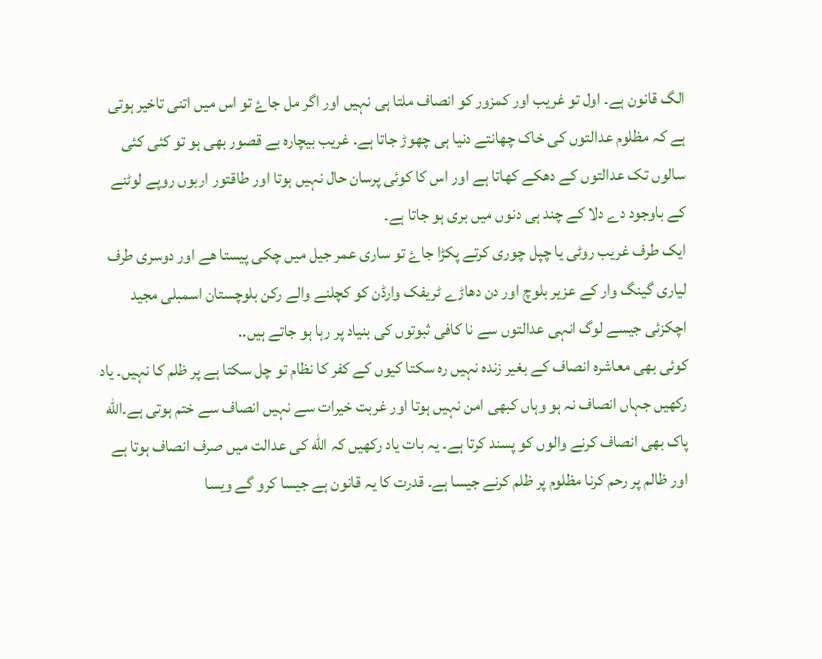الگ قانون ہے۔ اول تو غریب اور کمزور کو انصاف ملتا ہی نہیں اور اگر مل جاۓ تو اس میں اتنی تاخیر ہوتی ہے کہ مظلوم عدالتوں کی خاک چھانتے دنیا ہی چھوڑ جاتا ہے. غریب بیچارہ بے قصور بھی ہو تو کئی کئی سالوں تک عدالتوں کے دھکے کھاتا ہے اور اس کا کوئی پرسان حال نہیں ہوتا اور طاقتور اربوں روپے لوٹنے کے باوجود دے دلا کے چند ہی دنوں میں بری ہو جاتا ہے۔
ایک طرف غریب روٹی یا چپل چوری کرتے پکڑا جاۓ تو ساری عمر جیل میں چکی پیستا ھے اور دوسری طرف لیاری گینگ وار کے عزیر بلوچ اور دن دھاڑے ٹریفک وارڈن کو کچلنے والے رکن بلوچستان اسمبلی مجید اچکزئی جیسے لوگ انہی عدالتوں سے نا کافی ثبوتوں کی بنیاد پر رہا ہو جاتے ہیں..
کوئی بھی معاشرہ انصاف کے بغیر زندہ نہیں رہ سکتا کیوں کے کفر کا نظام تو چل سکتا ہے پر ظلم کا نہیں۔ یاد رکھیں جہاں انصاف نہ ہو وہاں کبھی امن نہیں ہوتا اور غربت خیرات سے نہیں انصاف سے ختم ہوتی ہے۔اللّه پاک بھی انصاف کرنے والوں کو پسند کرتا ہے۔ یہ بات یاد رکھیں کہ اللّه کی عدالت میں صرف انصاف ہوتا ہے اور ظالم پر رحم کرنا مظلوم پر ظلم کرنے جیسا ہے۔ قدرت کا یہ قانون ہے جیسا کرو گے ویسا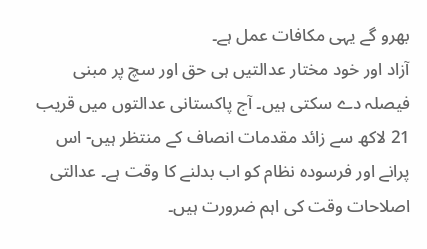بھرو گے یہی مکافات عمل ہے۔
آزاد اور خود مختار عدالتیں ہی حق اور سچ پر مبنی فیصلہ دے سکتی ہیں۔ آج پاکستانی عدالتوں میں قریب 21 لاکھ سے زائد مقدمات انصاف کے منتظر ہیں- اس پرانے اور فرسودہ نظام کو اب بدلنے کا وقت ہے۔ عدالتی اصلاحات وقت کی اہم ضرورت ہیں۔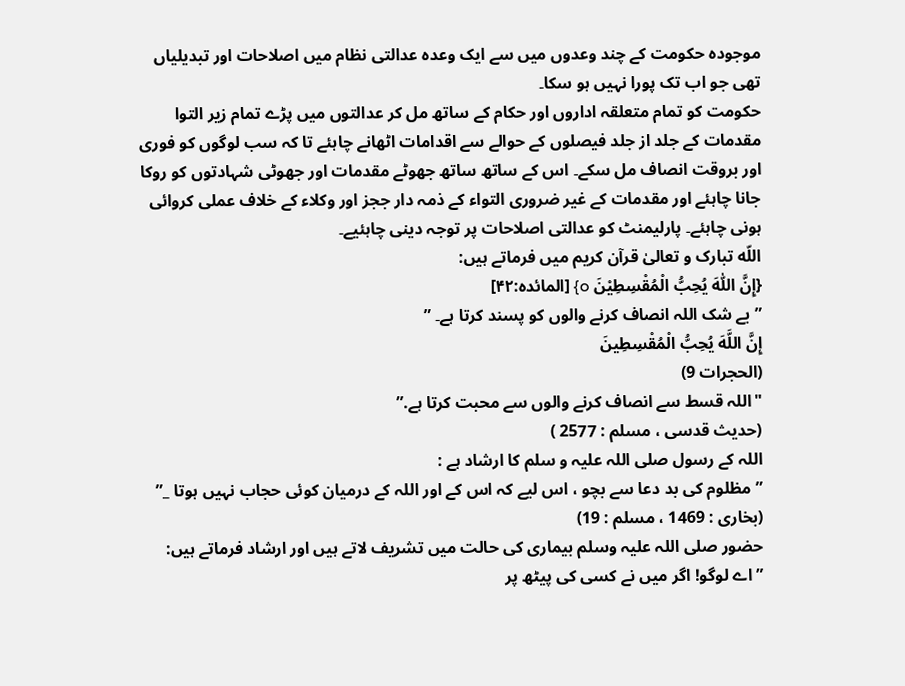موجودہ حکومت کے چند وعدوں میں سے ایک وعدہ عدالتی نظام میں اصلاحات اور تبدیلیاں تھی جو اب تک پورا نہیں ہو سکا۔
حکومت کو تمام متعلقہ اداروں اور حکام کے ساتھ مل کر عدالتوں میں پڑے تمام زیر التوا مقدمات کے جلد از جلد فیصلوں کے حوالے سے اقدامات اٹھانے چاہئے تا کہ سب لوگوں کو فوری اور بروقت انصاف مل سکے۔ اس کے ساتھ ساتھ جھوٹے مقدمات اور جھوٹی شہادتوں کو روکا جانا چاہئے اور مقدمات کے غیر ضروری التواء کے ذمہ دار ججز اور وکلاء کے خلاف عملی کروائی ہونی چاہئے۔ پارلیمنٹ کو عدالتی اصلاحات پر توجہ دینی چاہئیے۔
اللّه تبارک و تعالیٰ قرآن کریم میں فرماتے ہیں:
{إِنَّ اللّٰہَ یُحِبُّ الْمُقْسِطِیْنَ o} [المائدہ:۴۲]
” بے شک اللہ انصاف کرنے والوں کو پسند کرتا ہے۔ ”
إِنَّ اللَّهَ يُحِبُّ الْمُقْسِطِينَ
(الحجرات 9)
"اللہ قسط سے انصاف کرنے والوں سے محبت کرتا ہے.”
(حدیث قدسی ، مسلم : 2577 )
اللہ کے رسول صلی اللہ علیہ و سلم کا ارشاد ہے :
” مظلوم کی بد دعا سے بچو ، اس لیے کہ اس کے اور اللہ کے درمیان کوئی حجاب نہیں ہوتا _” (بخاری : 1469 ، مسلم : 19)
حضور صلی اللہ علیہ وسلم بیماری کی حالت میں تشریف لاتے ہیں اور ارشاد فرماتے ہیں:
”اے لوگو! اگر میں نے کسی کی پیٹھ پر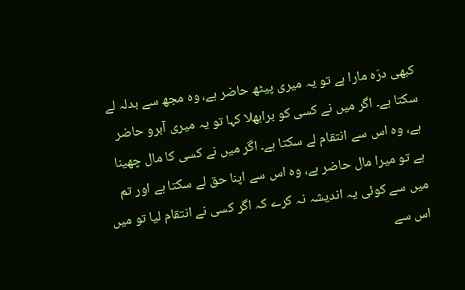کبھی درّہ مارا ہے تو یہ میری پیٹھ حاضر ہے، وہ مجھ سے بدلہ لے سکتا ہے۔ اگر میں نے کسی کو برابھلا کہا تو یہ میری آبرو حاضر ہے، وہ اس سے انتقام لے سکتا ہے۔ اگر میں نے کسی کا مال چھینا ہے تو میرا مال حاضر ہے، وہ اس سے اپنا حق لے سکتا ہے اور تم میں سے کوئی یہ اندیشہ نہ کرے کہ اگر کسی نے انتقام لیا تو میں اس سے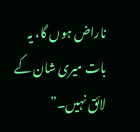ناراض ہوں گا، یہ بات میری شان کے لائق نہیں۔”